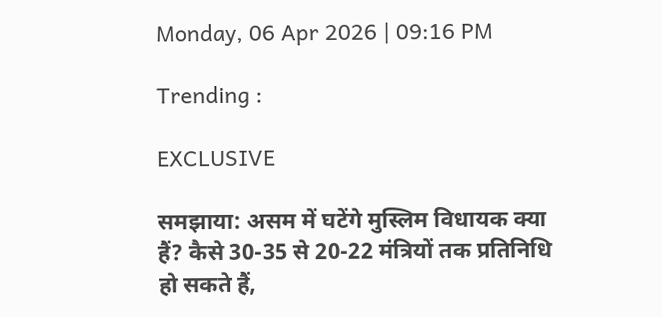Monday, 06 Apr 2026 | 09:16 PM

Trending :

EXCLUSIVE

समझाया: असम में घटेंगे मुस्लिम विधायक क्या हैं? कैसे 30-35 से 20-22 मंत्रियों तक प्रतिनिधि हो सकते हैं,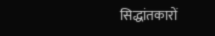सिद्धांतकारों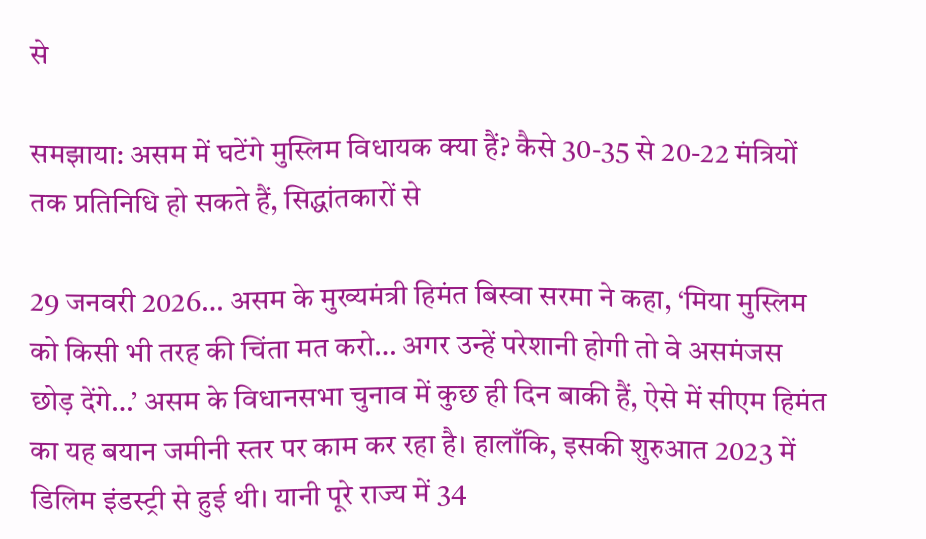से

समझाया: असम में घटेंगे मुस्लिम विधायक क्या हैं? कैसे 30-35 से 20-22 मंत्रियों तक प्रतिनिधि हो सकते हैं, सिद्धांतकारों से

29 जनवरी 2026… असम के मुख्यमंत्री हिमंत बिस्वा सरमा ने कहा, ‘मिया मुस्लिम को किसी भी तरह की चिंता मत करो… अगर उन्हें परेशानी होगी तो वे असमंजस छोड़ देंगे…’ असम के विधानसभा चुनाव में कुछ ही दिन बाकी हैं, ऐसे में सीएम हिमंत का यह बयान जमीनी स्तर पर काम कर रहा है। हालाँकि, इसकी शुरुआत 2023 में डिलिम इंडस्ट्री से हुई थी। यानी पूरे राज्य में 34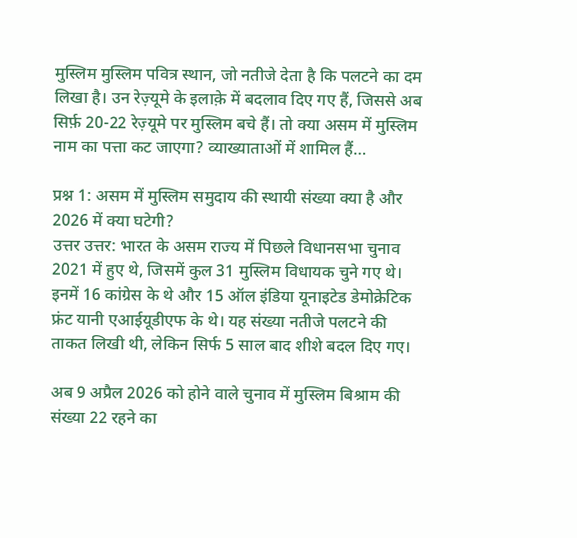मुस्लिम मुस्लिम पवित्र स्थान, जो नतीजे देता है कि पलटने का दम लिखा है। उन रेज़्यूमे के इलाक़े में बदलाव दिए गए हैं, जिससे अब सिर्फ़ 20-22 रेज़्यूमे पर मुस्लिम बचे हैं। तो क्या असम में मुस्लिम नाम का पत्ता कट जाएगा? व्याख्याताओं में शामिल हैं…

प्रश्न 1: असम में मुस्लिम समुदाय की स्थायी संख्या क्या है और 2026 में क्या घटेगी?
उत्तर उत्तर: भारत के असम राज्य में पिछले विधानसभा चुनाव 2021 में हुए थे, जिसमें कुल 31 मुस्लिम विधायक चुने गए थे। इनमें 16 कांग्रेस के थे और 15 ऑल इंडिया यूनाइटेड डेमोक्रेटिक फ्रंट यानी एआईयूडीएफ के थे। यह संख्या नतीजे पलटने की ताकत लिखी थी, लेकिन सिर्फ 5 साल बाद शीशे बदल दिए गए।

अब 9 अप्रैल 2026 को होने वाले चुनाव में मुस्लिम बिश्राम की संख्या 22 रहने का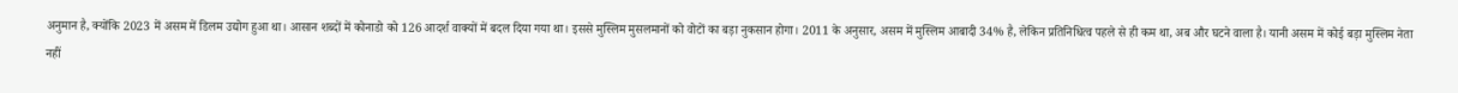अनुमान है, क्योंकि 2023 में असम में डिलम उद्योग हुआ था। आसान शब्दों में कोनाडो को 126 आदर्श वाक्यों में बदल दिया गया था। इससे मुस्लिम मुसलमानों को वोटों का बड़ा नुकसान होगा। 2011 के अनुसार, असम में मुस्लिम आबादी 34% है, लेकिन प्रतिनिधित्व पहले से ही कम था, अब और घटने वाला है। यानी असम में कोई बड़ा मुस्लिम नेता नहीं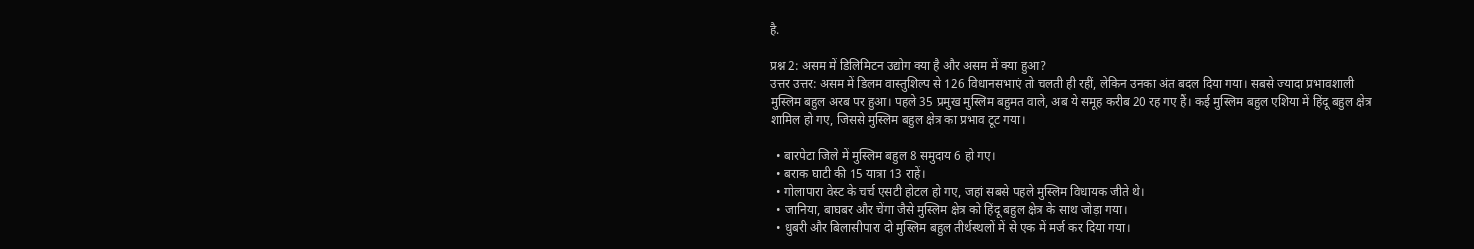है.

प्रश्न 2: असम में डिलिमिटन उद्योग क्या है और असम में क्या हुआ?
उत्तर उत्तर: असम में डिलम वास्तुशिल्प से 126 विधानसभाएं तो चलती ही रहीं, लेकिन उनका अंत बदल दिया गया। सबसे ज्यादा प्रभावशाली मुस्लिम बहुल अरब पर हुआ। पहले 35 प्रमुख मुस्लिम बहुमत वाले, अब ये समूह करीब 20 रह गए हैं। कई मुस्लिम बहुल एशिया में हिंदू बहुल क्षेत्र शामिल हो गए, जिससे मुस्लिम बहुल क्षेत्र का प्रभाव टूट गया।

  • बारपेटा जिले में मुस्लिम बहुल 8 समुदाय 6 हो गए।
  • बराक घाटी की 15 यात्रा 13 राहें।
  • गोलापारा वेस्ट के चर्च एसटी होटल हो गए, जहां सबसे पहले मुस्लिम विधायक जीते थे।
  • जानिया, बाघबर और चेंगा जैसे मुस्लिम क्षेत्र को हिंदू बहुल क्षेत्र के साथ जोड़ा गया।
  • धुबरी और बिलासीपारा दो मुस्लिम बहुल तीर्थस्थलों में से एक में मर्ज कर दिया गया।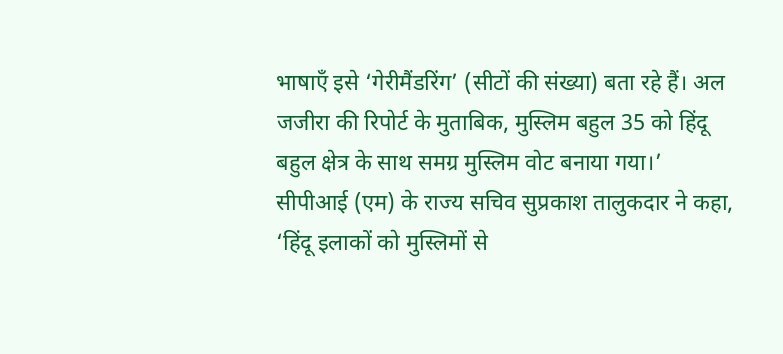भाषाएँ इसे ‘गेरीमैंडरिंग’ (सीटों की संख्या) बता रहे हैं। अल जजीरा की रिपोर्ट के मुताबिक, मुस्लिम बहुल 35 को हिंदू बहुल क्षेत्र के साथ समग्र मुस्लिम वोट बनाया गया।’ सीपीआई (एम) के राज्य सचिव सुप्रकाश तालुकदार ने कहा, ‘हिंदू इलाकों को मुस्लिमों से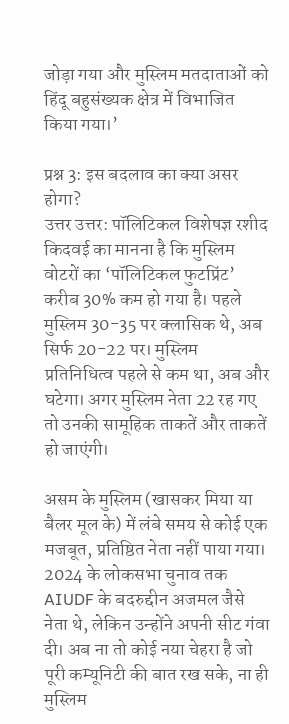जोड़ा गया और मुस्लिम मतदाताओं को हिंदू बहुसंख्यक क्षेत्र में विभाजित किया गया।’

प्रश्न 3: इस बदलाव का क्या असर होगा?
उत्तर उत्तर: पॉलिटिकल विशेषज्ञ रशीद किदवई का मानना है कि मुस्लिम वोटरों का ‘पॉलिटिकल फुटप्रिंट’ करीब 30% कम हो गया है। पहले मुस्लिम 30-35 पर क्लासिक थे, अब सिर्फ 20-22 पर। मुस्लिम प्रतिनिधित्व पहले से कम था, अब और घटेगा। अगर मुस्लिम नेता 22 रह गए तो उनकी सामूहिक ताकतें और ताकतें हो जाएंगी।

असम के मुस्लिम (खासकर मिया या बैलर मूल के) में लंबे समय से कोई एक मजबूत, प्रतिष्ठित नेता नहीं पाया गया। 2024 के लोकसभा चुनाव तक AIUDF के बदरुद्दीन अजमल जैसे नेता थे, लेकिन उन्होंने अपनी सीट गंवा दी। अब ना तो कोई नया चेहरा है जो पूरी कम्यूनिटी की बात रख सके, ना ही मुस्लिम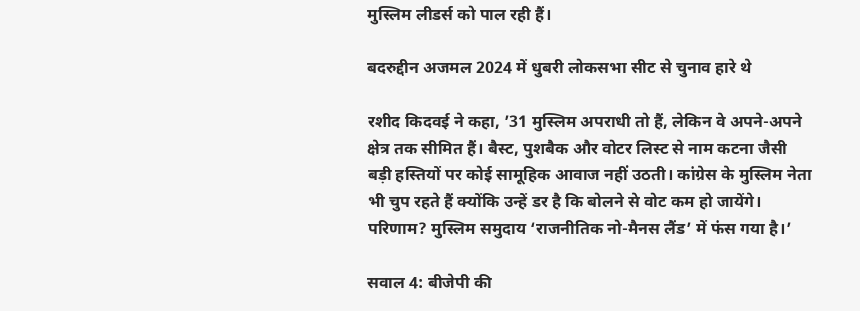मुस्लिम लीडर्स को पाल रही हैं।

बदरुद्दीन अजमल 2024 में धुबरी लोकसभा सीट से चुनाव हारे थे

रशीद किदवई ने कहा, ’31 मुस्लिम अपराधी तो हैं, लेकिन वे अपने-अपने क्षेत्र तक सीमित हैं। बैस्ट, पुशबैक और वोटर लिस्ट से नाम कटना जैसी बड़ी हस्तियों पर कोई सामूहिक आवाज नहीं उठती। कांग्रेस के मुस्लिम नेता भी चुप रहते हैं क्योंकि उन्हें डर है कि बोलने से वोट कम हो जायेंगे। परिणाम? मुस्लिम समुदाय ‘राजनीतिक नो-मैनस लैंड’ में फंस गया है।’

सवाल 4: बीजेपी की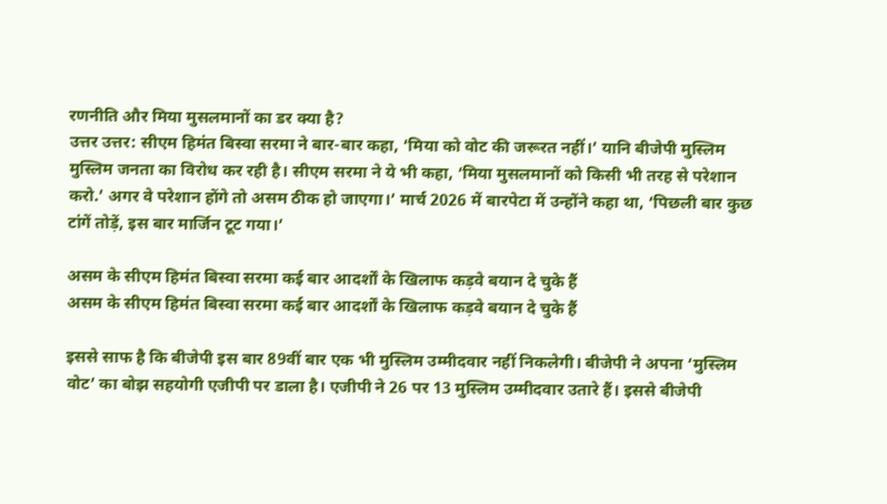रणनीति और मिया मुसलमानों का डर क्या है?
उत्तर उत्तर: सीएम हिमंत बिस्वा सरमा ने बार-बार कहा, ‘मिया को वोट की जरूरत नहीं।’ यानि बीजेपी मुस्लिम मुस्लिम जनता का विरोध कर रही है। सीएम सरमा ने ये भी कहा, ‘मिया मुसलमानों को किसी भी तरह से परेशान करो.’ अगर वे परेशान होंगे तो असम ठीक हो जाएगा।’ मार्च 2026 में बारपेटा में उन्होंने कहा था, ‘पिछली बार कुछ टांगें तोड़ें, इस बार मार्जिन टूट गया।’

असम के सीएम हिमंत बिस्वा सरमा कई बार आदर्शों के खिलाफ कड़वे बयान दे चुके हैं
असम के सीएम हिमंत बिस्वा सरमा कई बार आदर्शों के खिलाफ कड़वे बयान दे चुके हैं

इससे साफ है कि बीजेपी इस बार 89वीं बार एक भी मुस्लिम उम्मीदवार नहीं निकलेगी। बीजेपी ने अपना ‘मुस्लिम वोट’ का बोझ सहयोगी एजीपी पर डाला है। एजीपी ने 26 पर 13 मुस्लिम उम्मीदवार उतारे हैं। इससे बीजेपी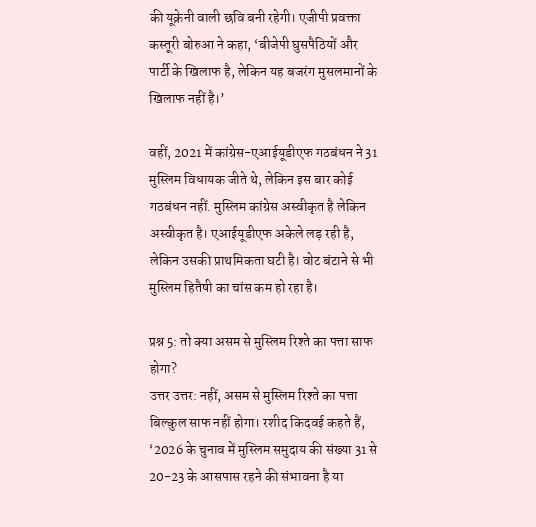की यूक्रेनी वाली छवि बनी रहेगी। एजीपी प्रवक्ता कस्तूरी बोरुआ ने कहा, ‘बीजेपी घुसपैठियों और पार्टी के खिलाफ है, लेकिन यह बजरंग मुसलमानों के खिलाफ नहीं है।’

वहीं, 2021 में कांग्रेस-एआईयूडीएफ गठबंधन ने 31 मुस्लिम विधायक जीते थे, लेकिन इस बार कोई गठबंधन नहीं. मुस्लिम कांग्रेस अस्वीकृत है लेकिन अस्वीकृत है। एआईयूडीएफ अकेले लड़ रही है, लेकिन उसकी प्राथमिकता घटी है। वोट बंटाने से भी मुस्लिम हितैषी का चांस कम हो रहा है।

प्रश्न 5: तो क्या असम से मुस्लिम रिश्ते का पत्ता साफ होगा?
उत्तर उत्तर: नहीं, असम से मुस्लिम रिश्ते का पत्ता बिल्कुल साफ नहीं होगा। रशीद किदवई कहते हैं, ‘2026 के चुनाव में मुस्लिम समुदाय की संख्या 31 से 20-23 के आसपास रहने की संभावना है या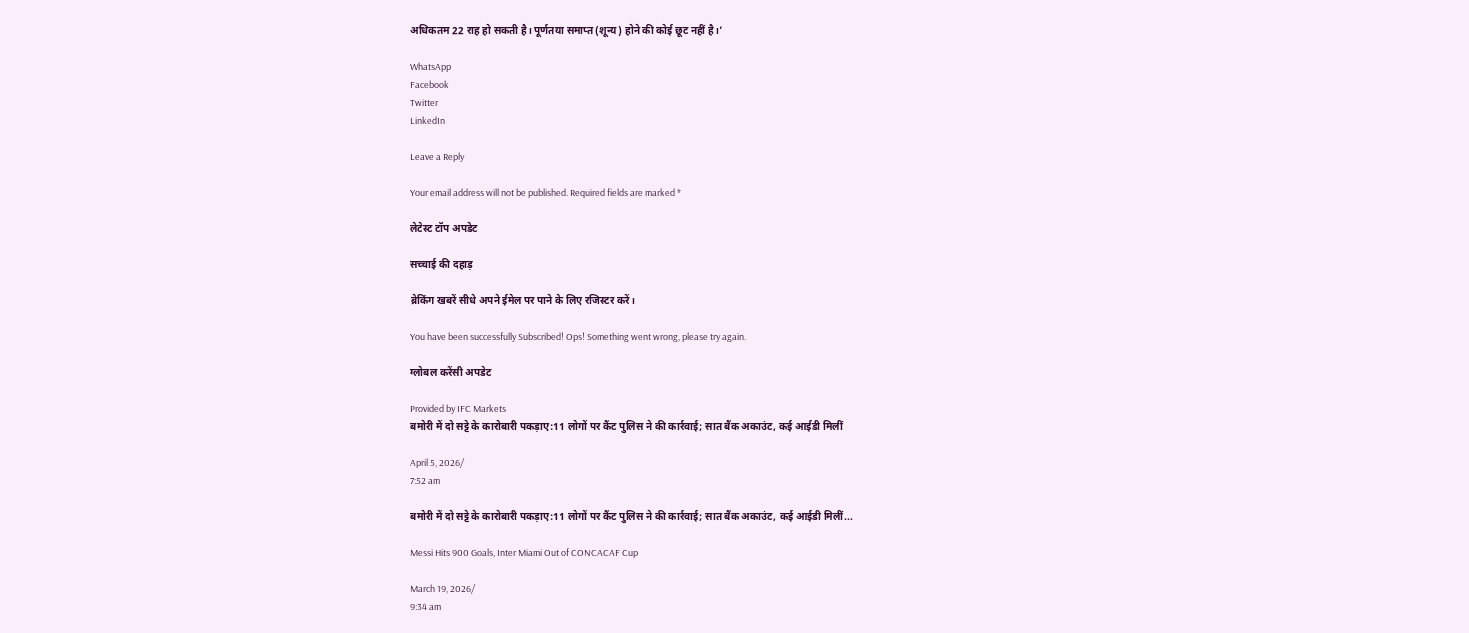अधिकतम 22 राह हो सकती है। पूर्णतया समाप्त (शून्य) होने की कोई छूट नहीं है।’

WhatsApp
Facebook
Twitter
LinkedIn

Leave a Reply

Your email address will not be published. Required fields are marked *

लेटेस्ट टॉप अपडेट

सच्चाई की दहाड़

ब्रेकिंग खबरें सीधे अपने ईमेल पर पाने के लिए रजिस्टर करें।

You have been successfully Subscribed! Ops! Something went wrong, please try again.

ग्लोबल करेंसी अपडेट

Provided by IFC Markets
बमोरी में दो सट्टे के कारोबारी पकड़ाए:11 लोगों पर कैंट पुलिस ने की कार्रवाई; सात बैंक अकाउंट, कई आईडी मिलीं

April 5, 2026/
7:52 am

बमोरी में दो सट्टे के कारोबारी पकड़ाए:11 लोगों पर कैंट पुलिस ने की कार्रवाई; सात बैंक अकाउंट, कई आईडी मिलीं...

Messi Hits 900 Goals, Inter Miami Out of CONCACAF Cup

March 19, 2026/
9:34 am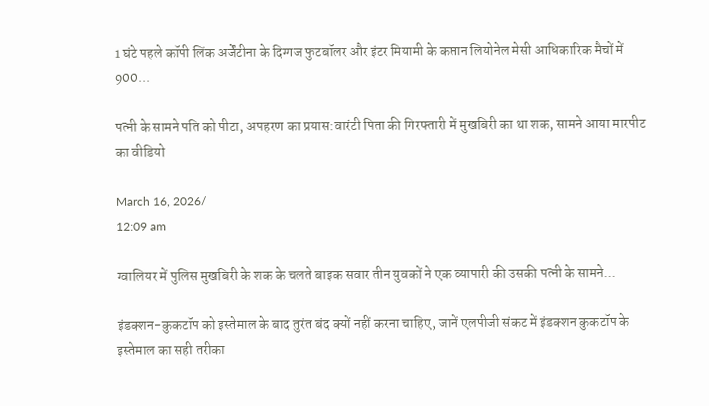1 घंटे पहले कॉपी लिंक अर्जेंटीना के दिग्गज फुटबॉलर और इंटर मियामी के कप्तान लियोनेल मेसी आधिकारिक मैचों में 900...

पत्नी के सामने पति को पीटा, अपहरण का प्रयास:वारंटी पिता की गिरफ्तारी में मुखबिरी का था शक, सामने आया मारपीट का वीडियो

March 16, 2026/
12:09 am

ग्वालियर में पुलिस मुखबिरी के शक के चलते बाइक सवार तीन युवकों ने एक व्यापारी की उसकी पत्नी के सामने...

इंडक्शन-कुकटॉप को इस्तेमाल के बाद तुरंत बंद क्यों नहीं करना चाहिए, जानें एलपीजी संकट में इंडक्शन कुकटॉप के इस्तेमाल का सही तरीका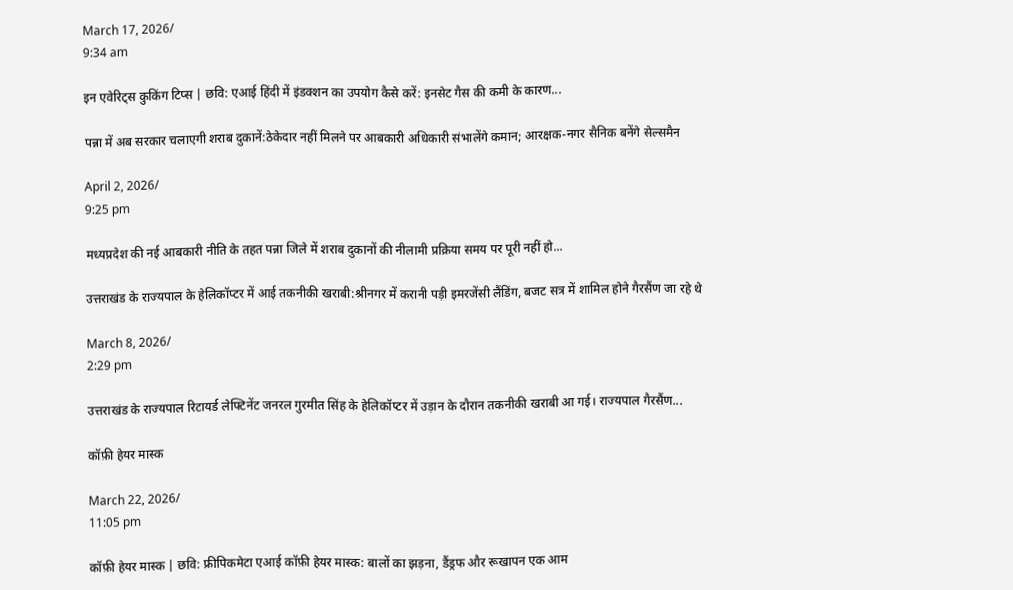March 17, 2026/
9:34 am

इन एवेरिट्स कुकिंग टिप्स | छवि: एआई हिंदी में इंडक्शन का उपयोग कैसे करें: इनसेट गैस की कमी के कारण...

पन्ना में अब सरकार चलाएगी शराब दुकानें:ठेकेदार नहीं मिलने पर आबकारी अधिकारी संभालेंगे कमान; आरक्षक-नगर सैनिक बनेंगे सेल्समैन

April 2, 2026/
9:25 pm

मध्यप्रदेश की नई आबकारी नीति के तहत पन्ना जिले में शराब दुकानों की नीलामी प्रक्रिया समय पर पूरी नहीं हो...

उत्तराखंड के राज्यपाल के हेलिकॉप्टर में आई तकनीकी खराबी:श्रीनगर में करानी पड़ी इमरजेंसी लैंडिंग, बजट सत्र में शामिल होने गैरसैंण जा रहे थे

March 8, 2026/
2:29 pm

उत्तराखंड के राज्यपाल रिटायर्ड लेफ्टिनेंट जनरल गुरमीत सिंह के हेलिकॉप्टर में उड़ान के दौरान तकनीकी खराबी आ गई। राज्यपाल गैरसैंण...

कॉफ़ी हेयर मास्क

March 22, 2026/
11:05 pm

कॉफ़ी हेयर मास्क | छवि: फ्रीपिकमेटा एआई कॉफ़ी हेयर मास्क: बालों का झड़ना, डैंड्रफ और रूखापन एक आम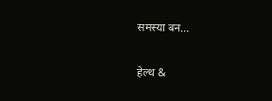समस्या बन...

हेल्थ &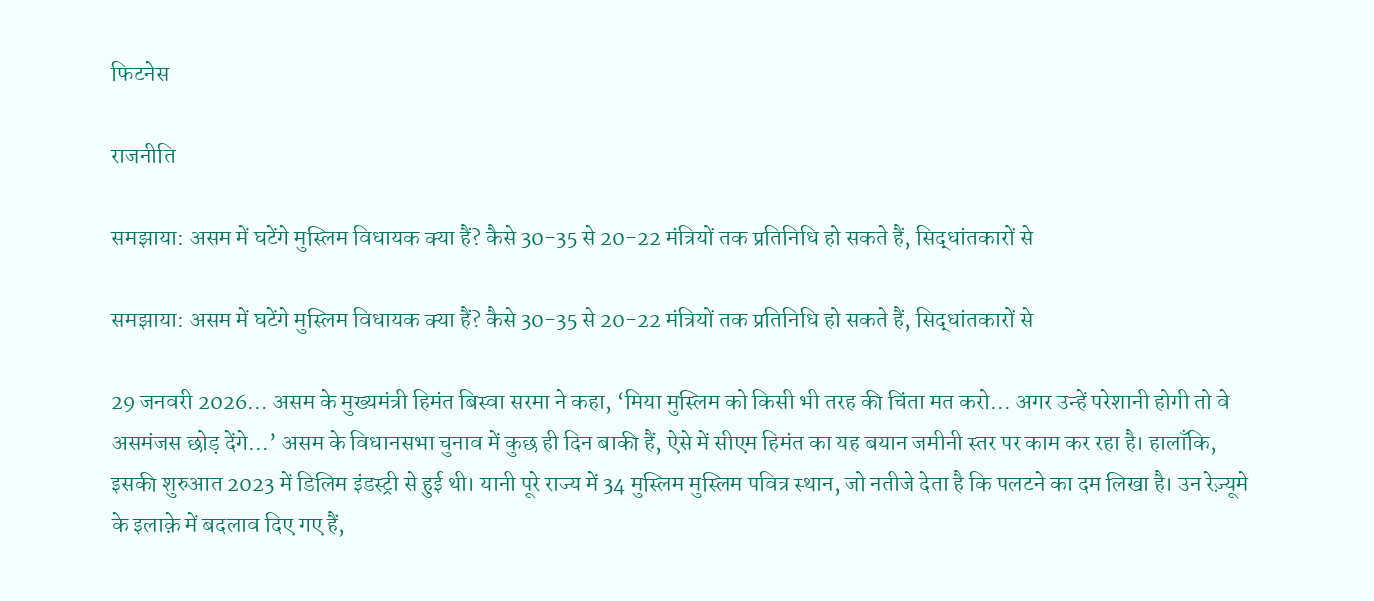फिटनेस

राजनीति

समझाया: असम में घटेंगे मुस्लिम विधायक क्या हैं? कैसे 30-35 से 20-22 मंत्रियों तक प्रतिनिधि हो सकते हैं, सिद्धांतकारों से

समझाया: असम में घटेंगे मुस्लिम विधायक क्या हैं? कैसे 30-35 से 20-22 मंत्रियों तक प्रतिनिधि हो सकते हैं, सिद्धांतकारों से

29 जनवरी 2026… असम के मुख्यमंत्री हिमंत बिस्वा सरमा ने कहा, ‘मिया मुस्लिम को किसी भी तरह की चिंता मत करो… अगर उन्हें परेशानी होगी तो वे असमंजस छोड़ देंगे…’ असम के विधानसभा चुनाव में कुछ ही दिन बाकी हैं, ऐसे में सीएम हिमंत का यह बयान जमीनी स्तर पर काम कर रहा है। हालाँकि, इसकी शुरुआत 2023 में डिलिम इंडस्ट्री से हुई थी। यानी पूरे राज्य में 34 मुस्लिम मुस्लिम पवित्र स्थान, जो नतीजे देता है कि पलटने का दम लिखा है। उन रेज़्यूमे के इलाक़े में बदलाव दिए गए हैं,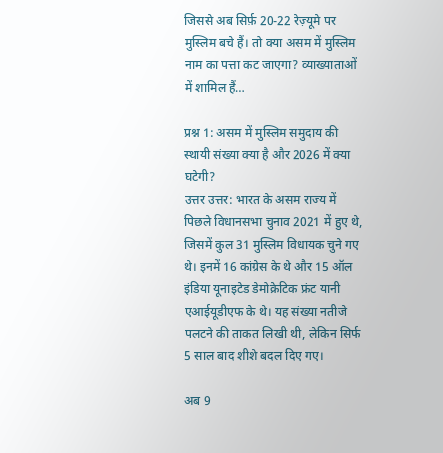जिससे अब सिर्फ़ 20-22 रेज़्यूमे पर मुस्लिम बचे हैं। तो क्या असम में मुस्लिम नाम का पत्ता कट जाएगा? व्याख्याताओं में शामिल हैं…

प्रश्न 1: असम में मुस्लिम समुदाय की स्थायी संख्या क्या है और 2026 में क्या घटेगी?
उत्तर उत्तर: भारत के असम राज्य में पिछले विधानसभा चुनाव 2021 में हुए थे, जिसमें कुल 31 मुस्लिम विधायक चुने गए थे। इनमें 16 कांग्रेस के थे और 15 ऑल इंडिया यूनाइटेड डेमोक्रेटिक फ्रंट यानी एआईयूडीएफ के थे। यह संख्या नतीजे पलटने की ताकत लिखी थी, लेकिन सिर्फ 5 साल बाद शीशे बदल दिए गए।

अब 9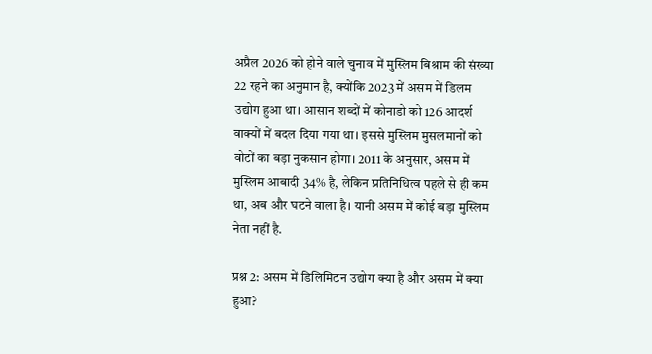अप्रैल 2026 को होने वाले चुनाव में मुस्लिम बिश्राम की संख्या 22 रहने का अनुमान है, क्योंकि 2023 में असम में डिलम उद्योग हुआ था। आसान शब्दों में कोनाडो को 126 आदर्श वाक्यों में बदल दिया गया था। इससे मुस्लिम मुसलमानों को वोटों का बड़ा नुकसान होगा। 2011 के अनुसार, असम में मुस्लिम आबादी 34% है, लेकिन प्रतिनिधित्व पहले से ही कम था, अब और घटने वाला है। यानी असम में कोई बड़ा मुस्लिम नेता नहीं है.

प्रश्न 2: असम में डिलिमिटन उद्योग क्या है और असम में क्या हुआ?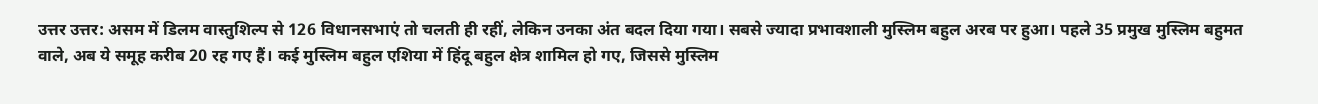उत्तर उत्तर: असम में डिलम वास्तुशिल्प से 126 विधानसभाएं तो चलती ही रहीं, लेकिन उनका अंत बदल दिया गया। सबसे ज्यादा प्रभावशाली मुस्लिम बहुल अरब पर हुआ। पहले 35 प्रमुख मुस्लिम बहुमत वाले, अब ये समूह करीब 20 रह गए हैं। कई मुस्लिम बहुल एशिया में हिंदू बहुल क्षेत्र शामिल हो गए, जिससे मुस्लिम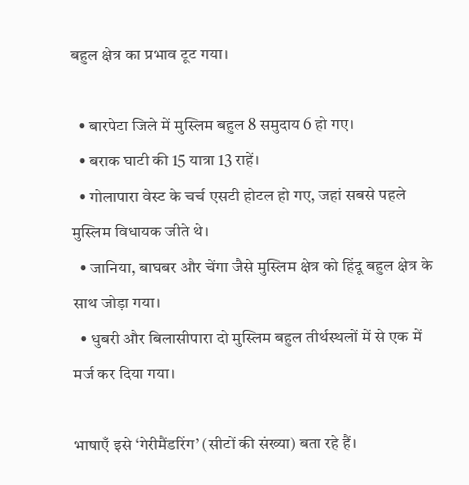बहुल क्षेत्र का प्रभाव टूट गया।

  • बारपेटा जिले में मुस्लिम बहुल 8 समुदाय 6 हो गए।
  • बराक घाटी की 15 यात्रा 13 राहें।
  • गोलापारा वेस्ट के चर्च एसटी होटल हो गए, जहां सबसे पहले मुस्लिम विधायक जीते थे।
  • जानिया, बाघबर और चेंगा जैसे मुस्लिम क्षेत्र को हिंदू बहुल क्षेत्र के साथ जोड़ा गया।
  • धुबरी और बिलासीपारा दो मुस्लिम बहुल तीर्थस्थलों में से एक में मर्ज कर दिया गया।

भाषाएँ इसे ‘गेरीमैंडरिंग’ (सीटों की संख्या) बता रहे हैं।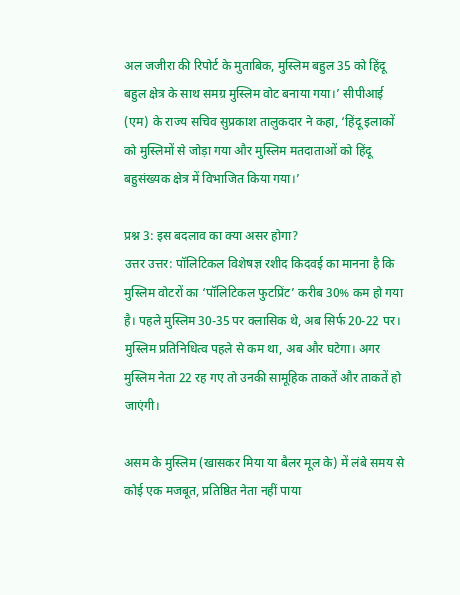अल जजीरा की रिपोर्ट के मुताबिक, मुस्लिम बहुल 35 को हिंदू बहुल क्षेत्र के साथ समग्र मुस्लिम वोट बनाया गया।’ सीपीआई (एम) के राज्य सचिव सुप्रकाश तालुकदार ने कहा, ‘हिंदू इलाकों को मुस्लिमों से जोड़ा गया और मुस्लिम मतदाताओं को हिंदू बहुसंख्यक क्षेत्र में विभाजित किया गया।’

प्रश्न 3: इस बदलाव का क्या असर होगा?
उत्तर उत्तर: पॉलिटिकल विशेषज्ञ रशीद किदवई का मानना है कि मुस्लिम वोटरों का ‘पॉलिटिकल फुटप्रिंट’ करीब 30% कम हो गया है। पहले मुस्लिम 30-35 पर क्लासिक थे, अब सिर्फ 20-22 पर। मुस्लिम प्रतिनिधित्व पहले से कम था, अब और घटेगा। अगर मुस्लिम नेता 22 रह गए तो उनकी सामूहिक ताकतें और ताकतें हो जाएंगी।

असम के मुस्लिम (खासकर मिया या बैलर मूल के) में लंबे समय से कोई एक मजबूत, प्रतिष्ठित नेता नहीं पाया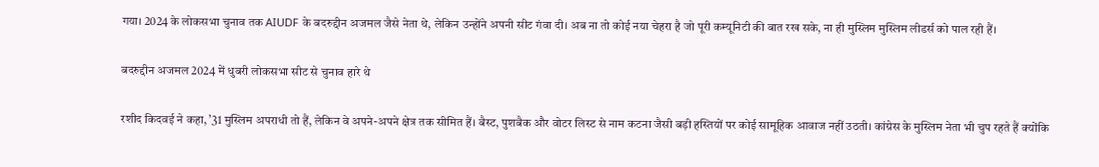गया। 2024 के लोकसभा चुनाव तक AIUDF के बदरुद्दीन अजमल जैसे नेता थे, लेकिन उन्होंने अपनी सीट गंवा दी। अब ना तो कोई नया चेहरा है जो पूरी कम्यूनिटी की बात रख सके, ना ही मुस्लिम मुस्लिम लीडर्स को पाल रही हैं।

बदरुद्दीन अजमल 2024 में धुबरी लोकसभा सीट से चुनाव हारे थे

रशीद किदवई ने कहा, ’31 मुस्लिम अपराधी तो हैं, लेकिन वे अपने-अपने क्षेत्र तक सीमित हैं। बैस्ट, पुशबैक और वोटर लिस्ट से नाम कटना जैसी बड़ी हस्तियों पर कोई सामूहिक आवाज नहीं उठती। कांग्रेस के मुस्लिम नेता भी चुप रहते हैं क्योंकि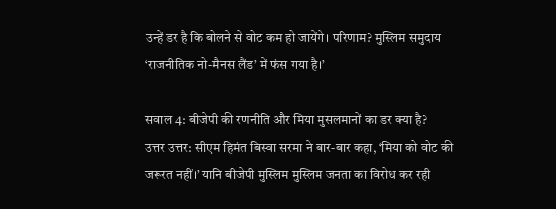उन्हें डर है कि बोलने से वोट कम हो जायेंगे। परिणाम? मुस्लिम समुदाय ‘राजनीतिक नो-मैनस लैंड’ में फंस गया है।’

सवाल 4: बीजेपी की रणनीति और मिया मुसलमानों का डर क्या है?
उत्तर उत्तर: सीएम हिमंत बिस्वा सरमा ने बार-बार कहा, ‘मिया को वोट की जरूरत नहीं।’ यानि बीजेपी मुस्लिम मुस्लिम जनता का विरोध कर रही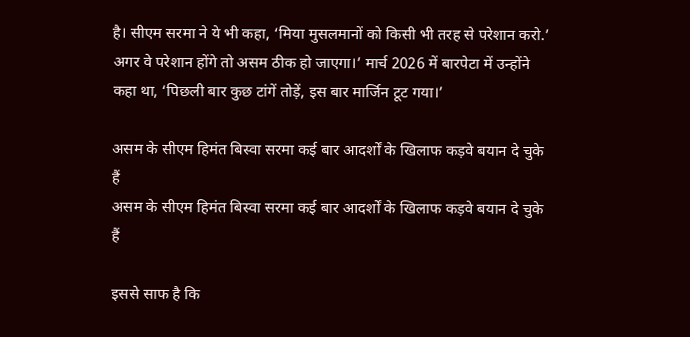है। सीएम सरमा ने ये भी कहा, ‘मिया मुसलमानों को किसी भी तरह से परेशान करो.’ अगर वे परेशान होंगे तो असम ठीक हो जाएगा।’ मार्च 2026 में बारपेटा में उन्होंने कहा था, ‘पिछली बार कुछ टांगें तोड़ें, इस बार मार्जिन टूट गया।’

असम के सीएम हिमंत बिस्वा सरमा कई बार आदर्शों के खिलाफ कड़वे बयान दे चुके हैं
असम के सीएम हिमंत बिस्वा सरमा कई बार आदर्शों के खिलाफ कड़वे बयान दे चुके हैं

इससे साफ है कि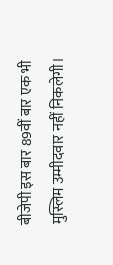बीजेपी इस बार 89वीं बार एक भी मुस्लिम उम्मीदवार नहीं निकलेगी।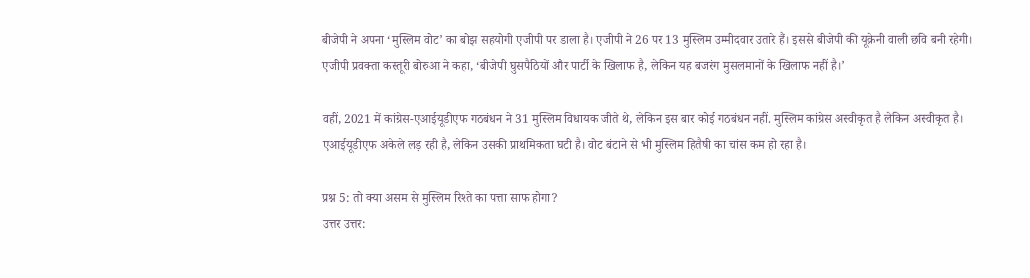बीजेपी ने अपना ‘मुस्लिम वोट’ का बोझ सहयोगी एजीपी पर डाला है। एजीपी ने 26 पर 13 मुस्लिम उम्मीदवार उतारे हैं। इससे बीजेपी की यूक्रेनी वाली छवि बनी रहेगी। एजीपी प्रवक्ता कस्तूरी बोरुआ ने कहा, ‘बीजेपी घुसपैठियों और पार्टी के खिलाफ है, लेकिन यह बजरंग मुसलमानों के खिलाफ नहीं है।’

वहीं, 2021 में कांग्रेस-एआईयूडीएफ गठबंधन ने 31 मुस्लिम विधायक जीते थे, लेकिन इस बार कोई गठबंधन नहीं. मुस्लिम कांग्रेस अस्वीकृत है लेकिन अस्वीकृत है। एआईयूडीएफ अकेले लड़ रही है, लेकिन उसकी प्राथमिकता घटी है। वोट बंटाने से भी मुस्लिम हितैषी का चांस कम हो रहा है।

प्रश्न 5: तो क्या असम से मुस्लिम रिश्ते का पत्ता साफ होगा?
उत्तर उत्तर: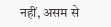नहीं, असम से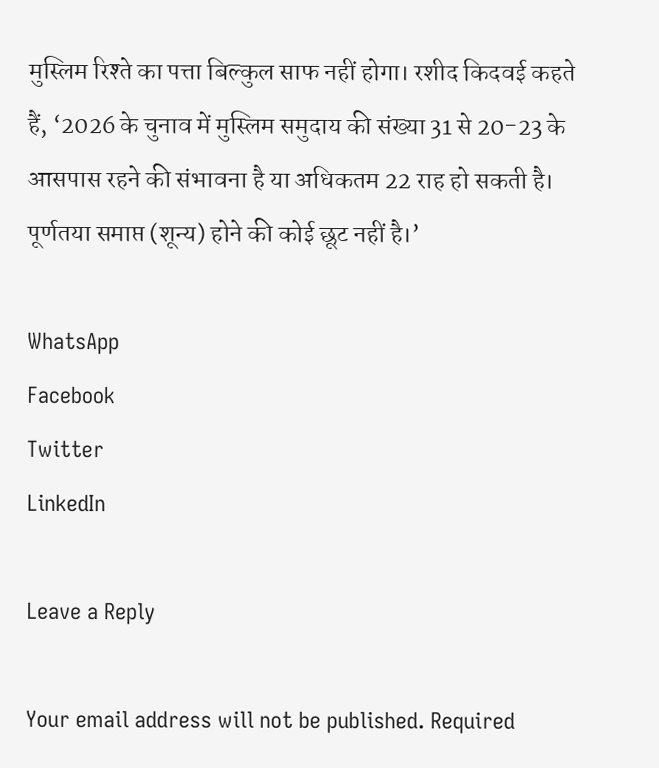मुस्लिम रिश्ते का पत्ता बिल्कुल साफ नहीं होगा। रशीद किदवई कहते हैं, ‘2026 के चुनाव में मुस्लिम समुदाय की संख्या 31 से 20-23 के आसपास रहने की संभावना है या अधिकतम 22 राह हो सकती है। पूर्णतया समाप्त (शून्य) होने की कोई छूट नहीं है।’

WhatsApp
Facebook
Twitter
LinkedIn

Leave a Reply

Your email address will not be published. Required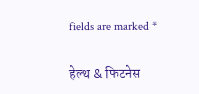fields are marked *

हेल्थ & फिटनेस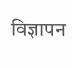विज्ञापन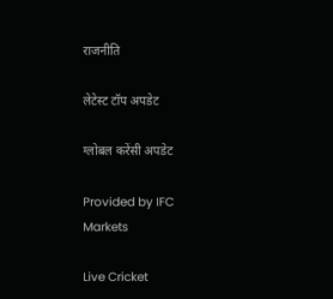राजनीति

लेटेस्ट टॉप अपडेट

ग्लोबल करेंसी अपडेट

Provided by IFC Markets

Live Cricket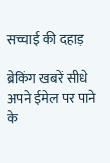सच्चाई की दहाड़

ब्रेकिंग खबरें सीधे अपने ईमेल पर पाने के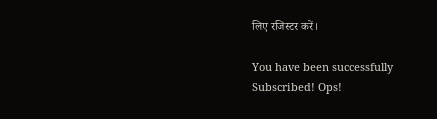लिए रजिस्टर करें।

You have been successfully Subscribed! Ops!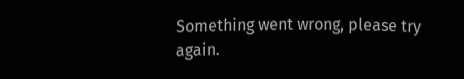Something went wrong, please try again.